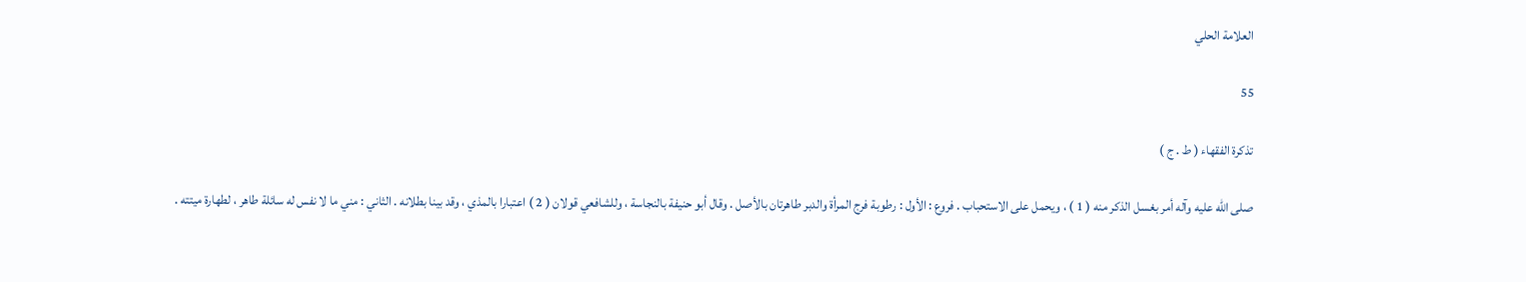العلامة الحلي

55

تذكرة الفقهاء ( ط . ج )

صلى الله عليه وآله أمر بغسل الذكر منه ( 1 ) ، ويحمل على الاستحباب . فروع : الأول : رطوبة فرج المرأة والدبر طاهرتان بالأصل . وقال أبو حنيفة بالنجاسة ، وللشافعي قولان ( 2 ) اعتبارا بالمذي ، وقد بينا بطلانه . الثاني : مني ما لا نفس له سائلة طاهر ، لطهارة ميتته .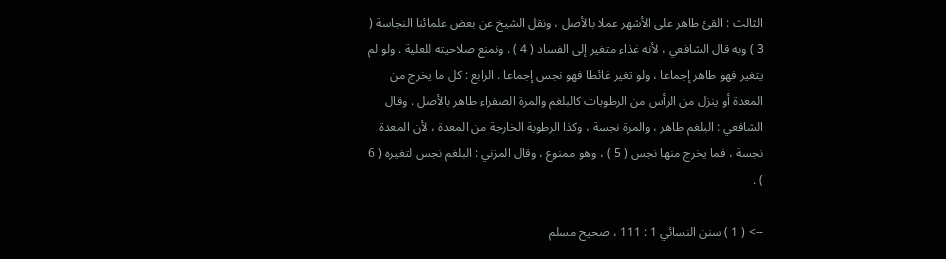الثالث : القئ طاهر على الأشهر عملا بالأصل ، ونقل الشيخ عن بعض علمائنا النجاسة ( 3 ) وبه قال الشافعي ، لأنه غذاء متغير إلى الفساد ( 4 ) . ونمنع صلاحيته للعلية . ولو لم يتغير فهو طاهر إجماعا ، ولو تغير غائطا فهو نجس إجماعا . الرابع : كل ما يخرج من المعدة أو ينزل من الرأس من الرطوبات كالبلغم والمرة الصفراء طاهر بالأصل . وقال الشافعي : البلغم طاهر ، والمرة نجسة ، وكذا الرطوبة الخارجة من المعدة ، لأن المعدة نجسة ، فما يخرج منها نجس ( 5 ) ، وهو ممنوع ، وقال المزني : البلغم نجس لتغيره ( 6 ) .

--> ( 1 ) سنن النسائي 1 : 111 ، صحيح مسلم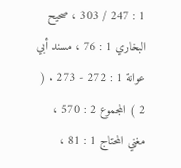1 : 247 / 303 ، صحيح البخاري 1 : 76 ، مسند أبي عوانة 1 : 272 - 273 . ( 2 ) المجموع 2 : 570 ، مغني المحتاج 1 : 81 ،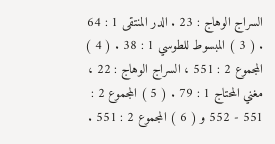السراج الوهاج : 23 . الدر المنتقى 1 : 64 . ( 3 ) المبسوط للطوسي 1 : 38 . ( 4 ) المجموع 2 : 551 ، السراج الوهاج : 22 ، مغني المحتاج 1 : 79 . ( 5 ) المجموع 2 : 551 - 552 و ( 6 ) المجموع 2 : 551 .